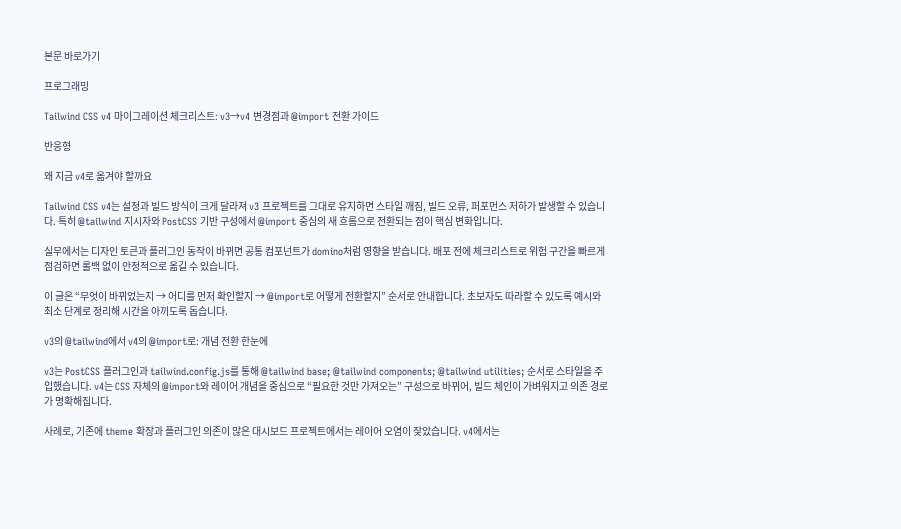본문 바로가기

프로그래밍

Tailwind CSS v4 마이그레이션 체크리스트: v3→v4 변경점과 @import 전환 가이드

반응형

왜 지금 v4로 옮겨야 할까요

Tailwind CSS v4는 설정과 빌드 방식이 크게 달라져 v3 프로젝트를 그대로 유지하면 스타일 깨짐, 빌드 오류, 퍼포먼스 저하가 발생할 수 있습니다. 특히 @tailwind 지시자와 PostCSS 기반 구성에서 @import 중심의 새 흐름으로 전환되는 점이 핵심 변화입니다.

실무에서는 디자인 토큰과 플러그인 동작이 바뀌면 공통 컴포넌트가 domino처럼 영향을 받습니다. 배포 전에 체크리스트로 위험 구간을 빠르게 점검하면 롤백 없이 안정적으로 옮길 수 있습니다.

이 글은 “무엇이 바뀌었는지 → 어디를 먼저 확인할지 → @import로 어떻게 전환할지” 순서로 안내합니다. 초보자도 따라할 수 있도록 예시와 최소 단계로 정리해 시간을 아끼도록 돕습니다.

v3의 @tailwind에서 v4의 @import로: 개념 전환 한눈에

v3는 PostCSS 플러그인과 tailwind.config.js를 통해 @tailwind base; @tailwind components; @tailwind utilities; 순서로 스타일을 주입했습니다. v4는 CSS 자체의 @import와 레이어 개념을 중심으로 “필요한 것만 가져오는” 구성으로 바뀌어, 빌드 체인이 가벼워지고 의존 경로가 명확해집니다.

사례로, 기존에 theme 확장과 플러그인 의존이 많은 대시보드 프로젝트에서는 레이어 오염이 잦았습니다. v4에서는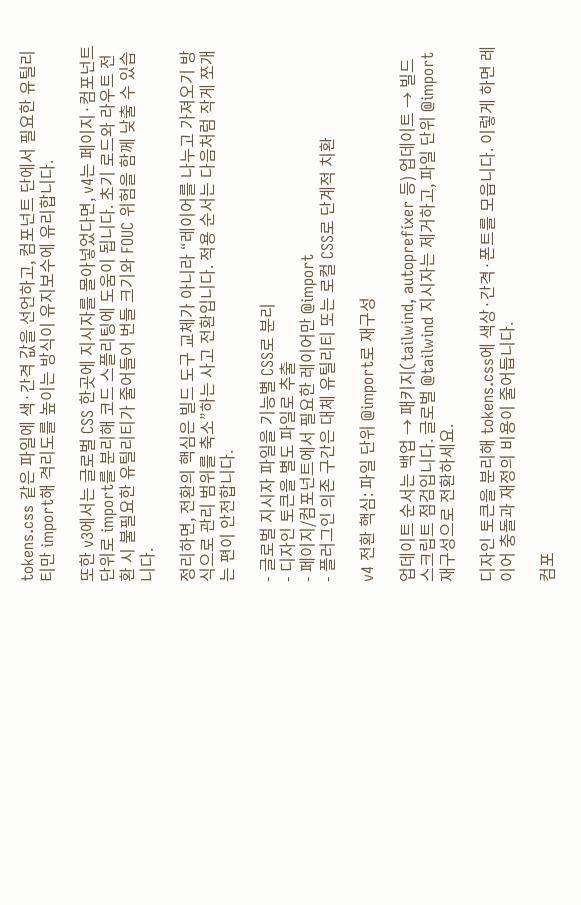tokens.css 같은 파일에 색·간격 값을 선언하고, 컴포넌트 단에서 필요한 유틸리티만 import해 격리도를 높이는 방식이 유지보수에 유리합니다.

또한 v3에서는 글로벌 CSS 한곳에 지시자를 몰아넣었다면, v4는 페이지·컴포넌트 단위로 import를 분리해 코드 스플리팅에 도움이 됩니다. 초기 로드와 라우트 전환 시 불필요한 유틸리티가 줄어들어 번들 크기와 FOUC 위험을 함께 낮출 수 있습니다.

정리하면, 전환의 핵심은 빌드 도구 교체가 아니라 “레이어를 나누고 가져오기 방식으로 관리 범위를 축소”하는 사고 전환입니다. 적용 순서는 다음처럼 작게 쪼개는 편이 안전합니다.

- 글로벌 지시자 파일을 기능별 CSS로 분리
- 디자인 토큰을 별도 파일로 추출
- 페이지/컴포넌트에서 필요한 레이어만 @import
- 플러그인 의존 구간은 대체 유틸리티 또는 로컬 CSS로 단계적 치환

v4 전환 핵심: 파일 단위 @import로 재구성

업데이트 순서는 백업 → 패키지(tailwind, autoprefixer 등) 업데이트 → 빌드 스크립트 점검입니다. 글로벌 @tailwind 지시자는 제거하고, 파일 단위 @import 재구성으로 전환하세요.

디자인 토큰을 분리해 tokens.css에 색상·간격·폰트를 모읍니다. 이렇게 하면 레이어 충돌과 재정의 비용이 줄어듭니다.

컴포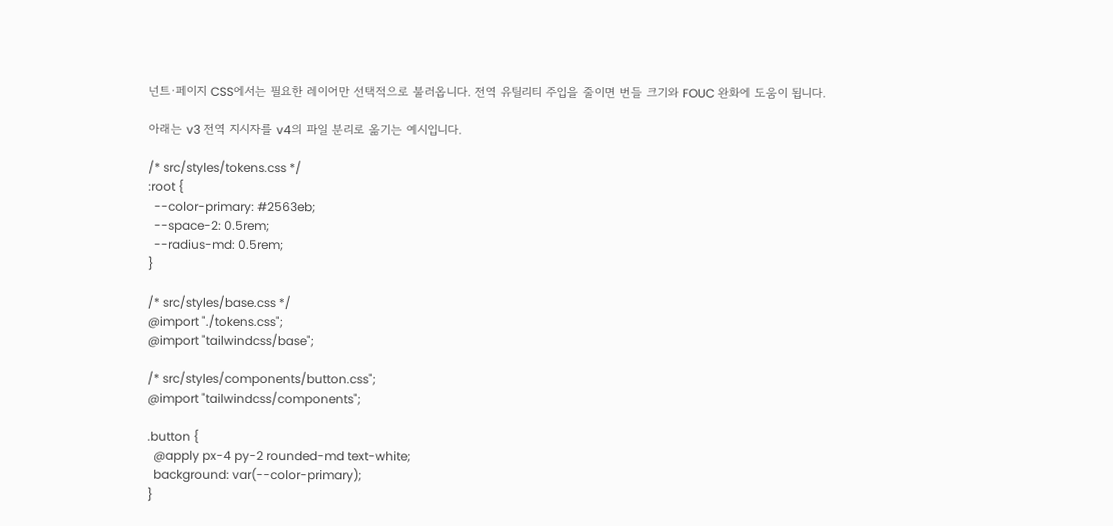넌트·페이지 CSS에서는 필요한 레이어만 선택적으로 불러옵니다. 전역 유틸리티 주입을 줄이면 번들 크기와 FOUC 완화에 도움이 됩니다.

아래는 v3 전역 지시자를 v4의 파일 분리로 옮기는 예시입니다.

/* src/styles/tokens.css */
:root {
  --color-primary: #2563eb;
  --space-2: 0.5rem;
  --radius-md: 0.5rem;
}

/* src/styles/base.css */
@import "./tokens.css";
@import "tailwindcss/base";

/* src/styles/components/button.css";
@import "tailwindcss/components";

.button {
  @apply px-4 py-2 rounded-md text-white;
  background: var(--color-primary);
}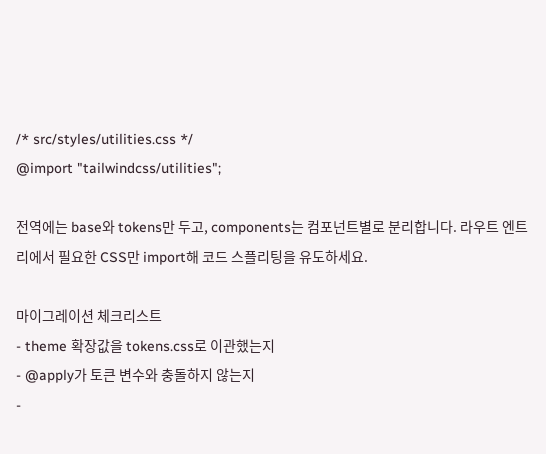/* src/styles/utilities.css */
@import "tailwindcss/utilities";

전역에는 base와 tokens만 두고, components는 컴포넌트별로 분리합니다. 라우트 엔트리에서 필요한 CSS만 import해 코드 스플리팅을 유도하세요.

마이그레이션 체크리스트
- theme 확장값을 tokens.css로 이관했는지
- @apply가 토큰 변수와 충돌하지 않는지
-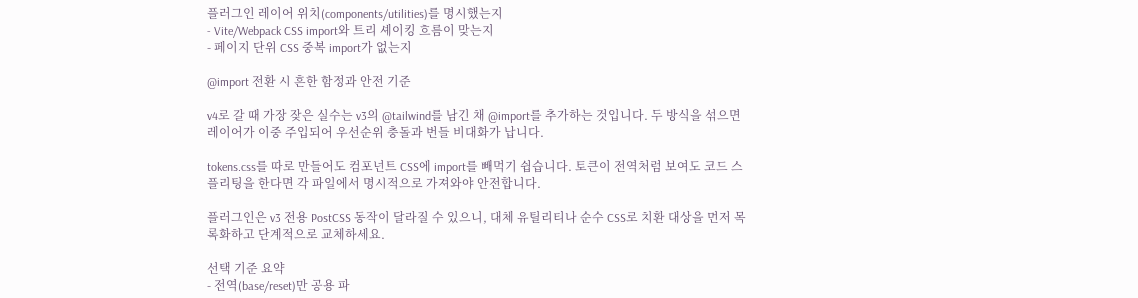플러그인 레이어 위치(components/utilities)를 명시했는지
- Vite/Webpack CSS import와 트리 셰이킹 흐름이 맞는지
- 페이지 단위 CSS 중복 import가 없는지

@import 전환 시 흔한 함정과 안전 기준

v4로 갈 때 가장 잦은 실수는 v3의 @tailwind를 남긴 채 @import를 추가하는 것입니다. 두 방식을 섞으면 레이어가 이중 주입되어 우선순위 충돌과 번들 비대화가 납니다.

tokens.css를 따로 만들어도 컴포넌트 CSS에 import를 빼먹기 쉽습니다. 토큰이 전역처럼 보여도 코드 스플리팅을 한다면 각 파일에서 명시적으로 가져와야 안전합니다.

플러그인은 v3 전용 PostCSS 동작이 달라질 수 있으니, 대체 유틸리티나 순수 CSS로 치환 대상을 먼저 목록화하고 단계적으로 교체하세요.

선택 기준 요약
- 전역(base/reset)만 공용 파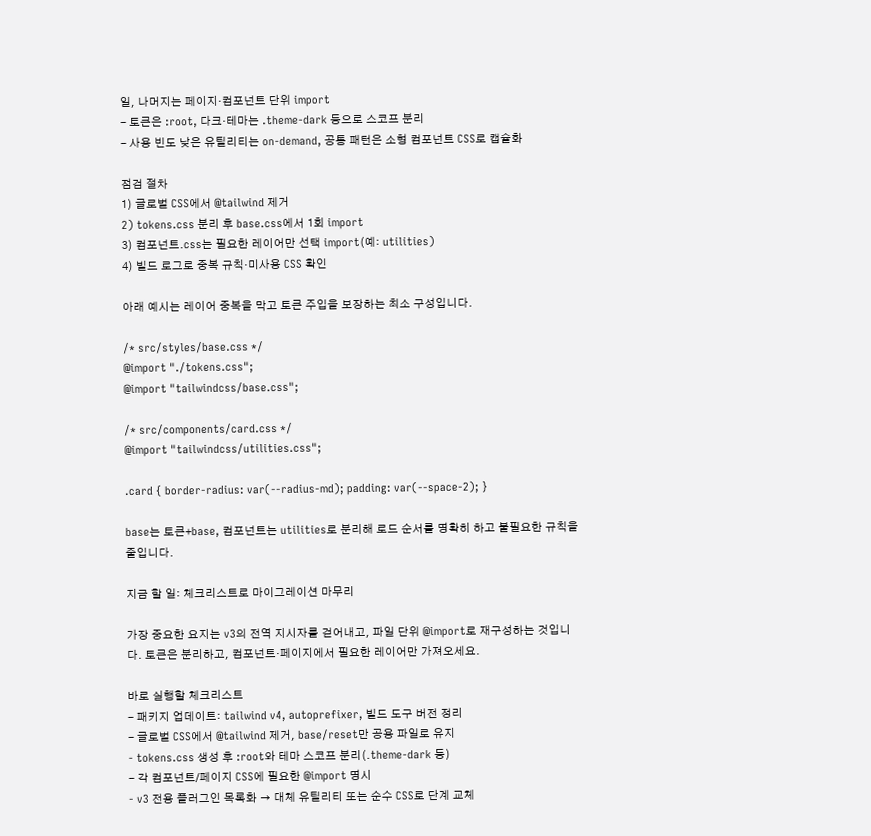일, 나머지는 페이지·컴포넌트 단위 import
- 토큰은 :root, 다크·테마는 .theme-dark 등으로 스코프 분리
- 사용 빈도 낮은 유틸리티는 on-demand, 공통 패턴은 소형 컴포넌트 CSS로 캡슐화

점검 절차
1) 글로벌 CSS에서 @tailwind 제거
2) tokens.css 분리 후 base.css에서 1회 import
3) 컴포넌트.css는 필요한 레이어만 선택 import(예: utilities)
4) 빌드 로그로 중복 규칙·미사용 CSS 확인

아래 예시는 레이어 중복을 막고 토큰 주입을 보장하는 최소 구성입니다.

/* src/styles/base.css */
@import "./tokens.css";
@import "tailwindcss/base.css";

/* src/components/card.css */
@import "tailwindcss/utilities.css";

.card { border-radius: var(--radius-md); padding: var(--space-2); }

base는 토큰+base, 컴포넌트는 utilities로 분리해 로드 순서를 명확히 하고 불필요한 규칙을 줄입니다.

지금 할 일: 체크리스트로 마이그레이션 마무리

가장 중요한 요지는 v3의 전역 지시자를 걷어내고, 파일 단위 @import로 재구성하는 것입니다. 토큰은 분리하고, 컴포넌트·페이지에서 필요한 레이어만 가져오세요.

바로 실행할 체크리스트
- 패키지 업데이트: tailwind v4, autoprefixer, 빌드 도구 버전 정리
- 글로벌 CSS에서 @tailwind 제거, base/reset만 공용 파일로 유지
- tokens.css 생성 후 :root와 테마 스코프 분리(.theme-dark 등)
- 각 컴포넌트/페이지 CSS에 필요한 @import 명시
- v3 전용 플러그인 목록화 → 대체 유틸리티 또는 순수 CSS로 단계 교체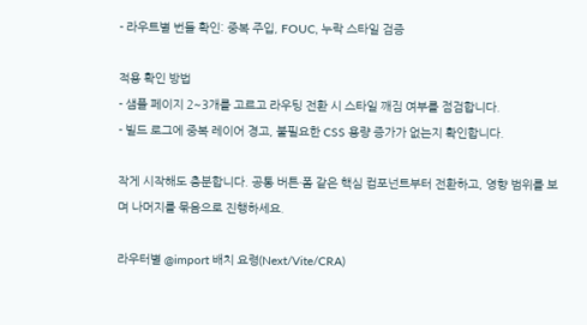- 라우트별 번들 확인: 중복 주입, FOUC, 누락 스타일 검증

적용 확인 방법
- 샘플 페이지 2~3개를 고르고 라우팅 전환 시 스타일 깨짐 여부를 점검합니다.
- 빌드 로그에 중복 레이어 경고, 불필요한 CSS 용량 증가가 없는지 확인합니다.

작게 시작해도 충분합니다. 공통 버튼·폼 같은 핵심 컴포넌트부터 전환하고, 영향 범위를 보며 나머지를 묶음으로 진행하세요.

라우터별 @import 배치 요령(Next/Vite/CRA)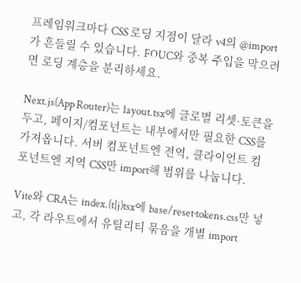프레임워크마다 CSS 로딩 지점이 달라 v4의 @import가 흔들릴 수 있습니다. FOUC와 중복 주입을 막으려면 로딩 계층을 분리하세요.

Next.js(App Router)는 layout.tsx에 글로벌 리셋·토큰을 두고, 페이지/컴포넌트는 내부에서만 필요한 CSS를 가져옵니다. 서버 컴포넌트엔 전역, 클라이언트 컴포넌트엔 지역 CSS만 import해 범위를 나눕니다.

Vite와 CRA는 index.(t|j)tsx에 base/reset·tokens.css만 넣고, 각 라우트에서 유틸리티 묶음을 개별 import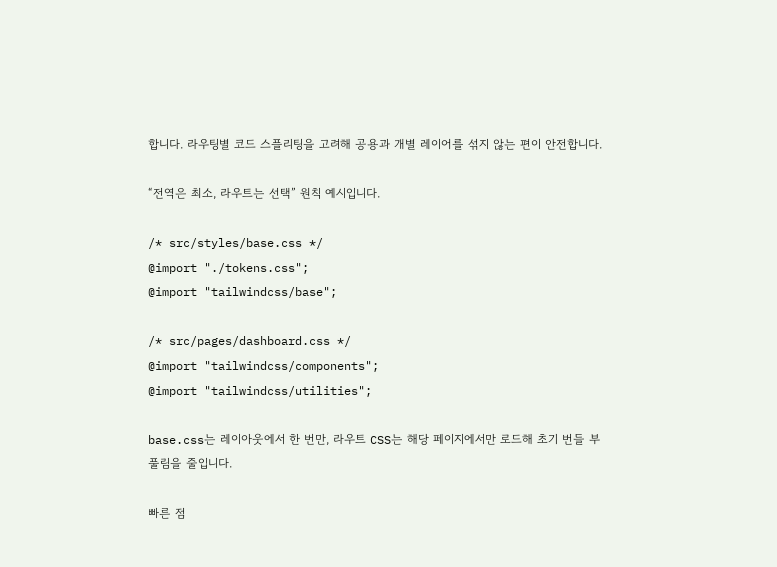합니다. 라우팅별 코드 스플리팅을 고려해 공용과 개별 레이어를 섞지 않는 편이 안전합니다.

“전역은 최소, 라우트는 선택” 원칙 예시입니다.

/* src/styles/base.css */
@import "./tokens.css";
@import "tailwindcss/base";

/* src/pages/dashboard.css */
@import "tailwindcss/components";
@import "tailwindcss/utilities";

base.css는 레이아웃에서 한 번만, 라우트 CSS는 해당 페이지에서만 로드해 초기 번들 부풀림을 줄입니다.

빠른 점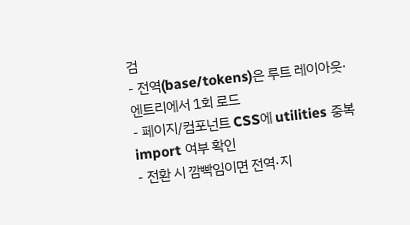검
- 전역(base/tokens)은 루트 레이아웃·엔트리에서 1회 로드
- 페이지/컴포넌트 CSS에 utilities 중복 import 여부 확인
- 전환 시 깜빡임이면 전역·지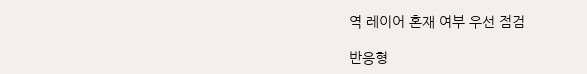역 레이어 혼재 여부 우선 점검

반응형